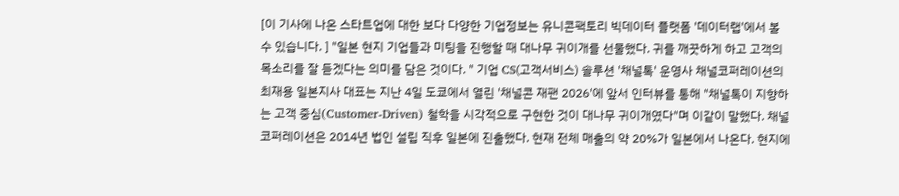[이 기사에 나온 스타트업에 대한 보다 다양한 기업정보는 유니콘팩토리 빅데이터 플랫폼 '데이터랩'에서 볼 수 있습니다. ] "일본 현지 기업들과 미팅을 진행할 때 대나무 귀이개를 선물했다. 귀를 깨끗하게 하고 고객의 목소리를 잘 듣겠다는 의미를 담은 것이다. " 기업 CS(고객서비스) 솔루션 '채널톡' 운영사 채널코퍼레이션의 최재용 일본지사 대표는 지난 4일 도쿄에서 열린 '채널콘 재팬 2026'에 앞서 인터뷰를 통해 "채널톡이 지향하는 고객 중심(Customer-Driven) 철학을 시각적으로 구현한 것이 대나무 귀이개였다"며 이같이 말했다. 채널코퍼레이션은 2014년 법인 설립 직후 일본에 진출했다. 현재 전체 매출의 약 20%가 일본에서 나온다. 현지에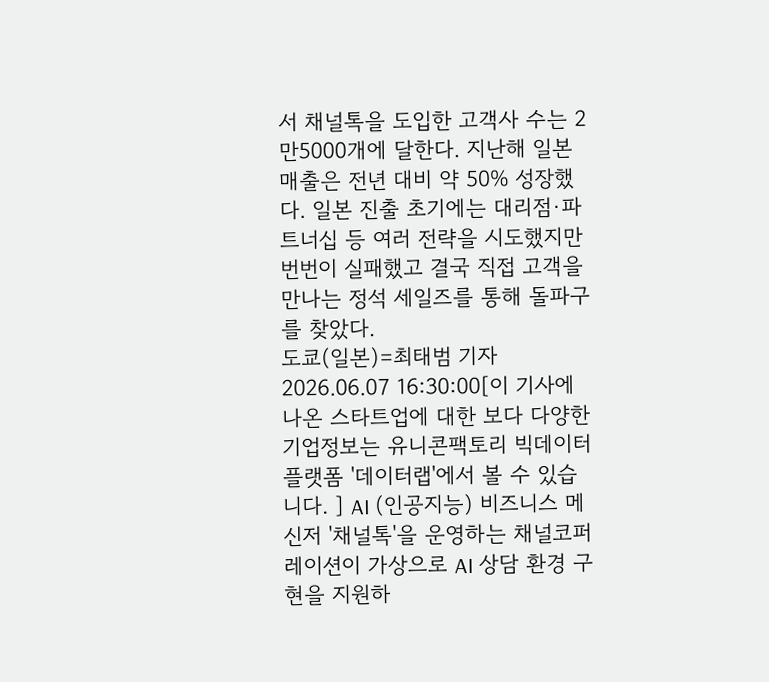서 채널톡을 도입한 고객사 수는 2만5000개에 달한다. 지난해 일본 매출은 전년 대비 약 50% 성장했다. 일본 진출 초기에는 대리점·파트너십 등 여러 전략을 시도했지만 번번이 실패했고 결국 직접 고객을 만나는 정석 세일즈를 통해 돌파구를 찾았다.
도쿄(일본)=최태범 기자 2026.06.07 16:30:00[이 기사에 나온 스타트업에 대한 보다 다양한 기업정보는 유니콘팩토리 빅데이터 플랫폼 '데이터랩'에서 볼 수 있습니다. ] AI (인공지능) 비즈니스 메신저 '채널톡'을 운영하는 채널코퍼레이션이 가상으로 AI 상담 환경 구현을 지원하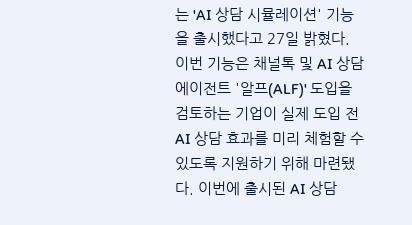는 'AI 상담 시뮬레이션' 기능을 출시했다고 27일 밝혔다. 이번 기능은 채널톡 및 AI 상담 에이전트 '알프(ALF)' 도입을 검토하는 기업이 실제 도입 전 AI 상담 효과를 미리 체험할 수 있도록 지원하기 위해 마련됐다. 이번에 출시된 AI 상담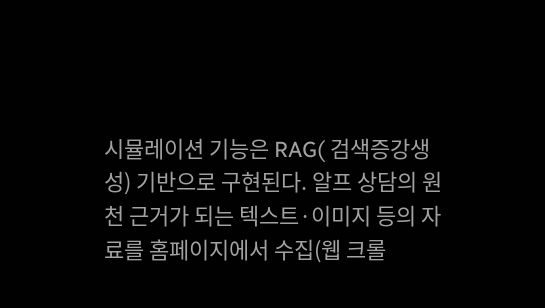시뮬레이션 기능은 RAG( 검색증강생성) 기반으로 구현된다. 알프 상담의 원천 근거가 되는 텍스트·이미지 등의 자료를 홈페이지에서 수집(웹 크롤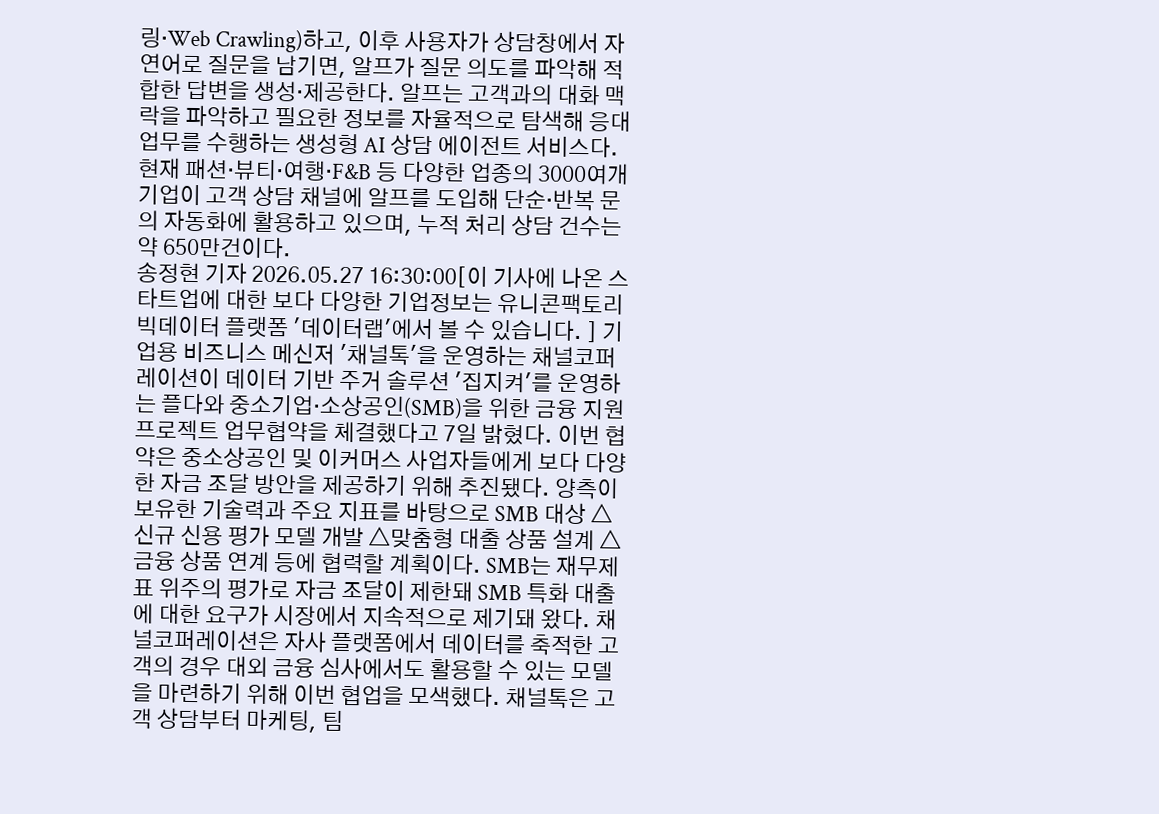링·Web Crawling)하고, 이후 사용자가 상담창에서 자연어로 질문을 남기면, 알프가 질문 의도를 파악해 적합한 답변을 생성·제공한다. 알프는 고객과의 대화 맥락을 파악하고 필요한 정보를 자율적으로 탐색해 응대 업무를 수행하는 생성형 AI 상담 에이전트 서비스다. 현재 패션·뷰티·여행·F&B 등 다양한 업종의 3000여개 기업이 고객 상담 채널에 알프를 도입해 단순·반복 문의 자동화에 활용하고 있으며, 누적 처리 상담 건수는 약 650만건이다.
송정현 기자 2026.05.27 16:30:00[이 기사에 나온 스타트업에 대한 보다 다양한 기업정보는 유니콘팩토리 빅데이터 플랫폼 '데이터랩'에서 볼 수 있습니다. ] 기업용 비즈니스 메신저 '채널톡'을 운영하는 채널코퍼레이션이 데이터 기반 주거 솔루션 '집지켜'를 운영하는 플다와 중소기업·소상공인(SMB)을 위한 금융 지원 프로젝트 업무협약을 체결했다고 7일 밝혔다. 이번 협약은 중소상공인 및 이커머스 사업자들에게 보다 다양한 자금 조달 방안을 제공하기 위해 추진됐다. 양측이 보유한 기술력과 주요 지표를 바탕으로 SMB 대상 △신규 신용 평가 모델 개발 △맞춤형 대출 상품 설계 △금융 상품 연계 등에 협력할 계획이다. SMB는 재무제표 위주의 평가로 자금 조달이 제한돼 SMB 특화 대출에 대한 요구가 시장에서 지속적으로 제기돼 왔다. 채널코퍼레이션은 자사 플랫폼에서 데이터를 축적한 고객의 경우 대외 금융 심사에서도 활용할 수 있는 모델을 마련하기 위해 이번 협업을 모색했다. 채널톡은 고객 상담부터 마케팅, 팀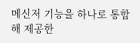메신저 기능을 하나로 통합해 제공한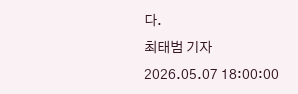다.
최태범 기자 2026.05.07 18:00:00